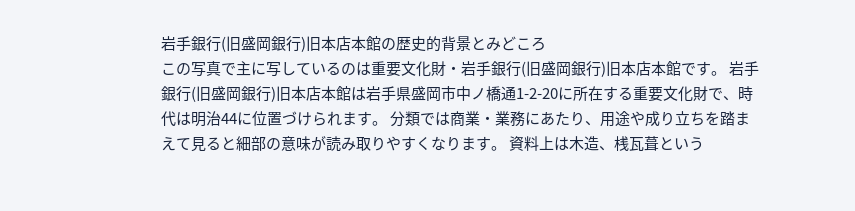岩手銀行(旧盛岡銀行)旧本店本館の歴史的背景とみどころ
この写真で主に写しているのは重要文化財・岩手銀行(旧盛岡銀行)旧本店本館です。 岩手銀行(旧盛岡銀行)旧本店本館は岩手県盛岡市中ノ橋通1-2-20に所在する重要文化財で、時代は明治44に位置づけられます。 分類では商業・業務にあたり、用途や成り立ちを踏まえて見ると細部の意味が読み取りやすくなります。 資料上は木造、桟瓦葺という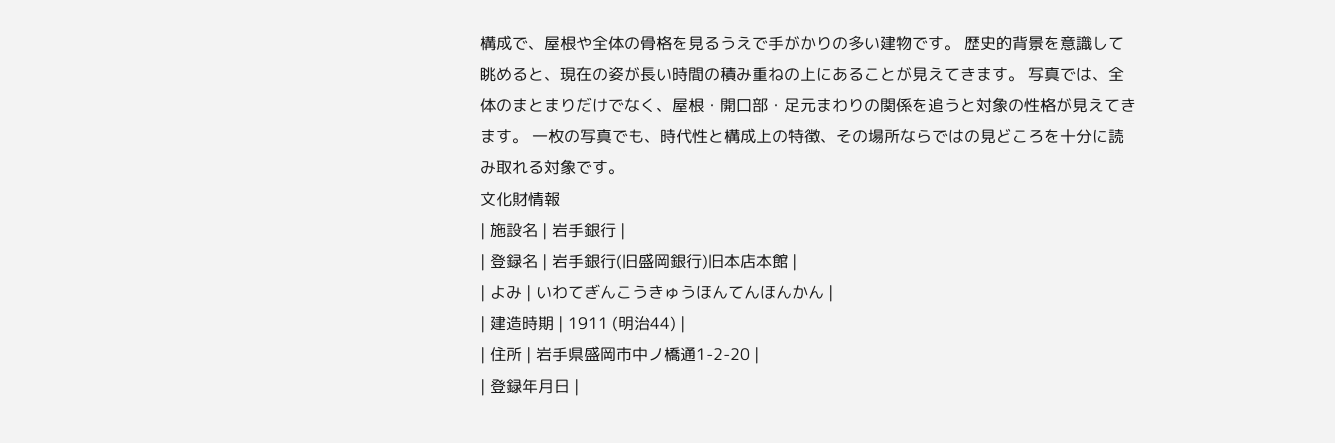構成で、屋根や全体の骨格を見るうえで手がかりの多い建物です。 歴史的背景を意識して眺めると、現在の姿が長い時間の積み重ねの上にあることが見えてきます。 写真では、全体のまとまりだけでなく、屋根・開口部・足元まわりの関係を追うと対象の性格が見えてきます。 一枚の写真でも、時代性と構成上の特徴、その場所ならではの見どころを十分に読み取れる対象です。
文化財情報
| 施設名 | 岩手銀行 |
| 登録名 | 岩手銀行(旧盛岡銀行)旧本店本館 |
| よみ | いわてぎんこうきゅうほんてんほんかん |
| 建造時期 | 1911 (明治44) |
| 住所 | 岩手県盛岡市中ノ橋通1-2-20 |
| 登録年月日 |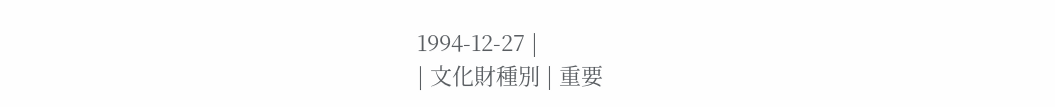1994-12-27 |
| 文化財種別 | 重要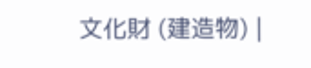文化財 (建造物) |